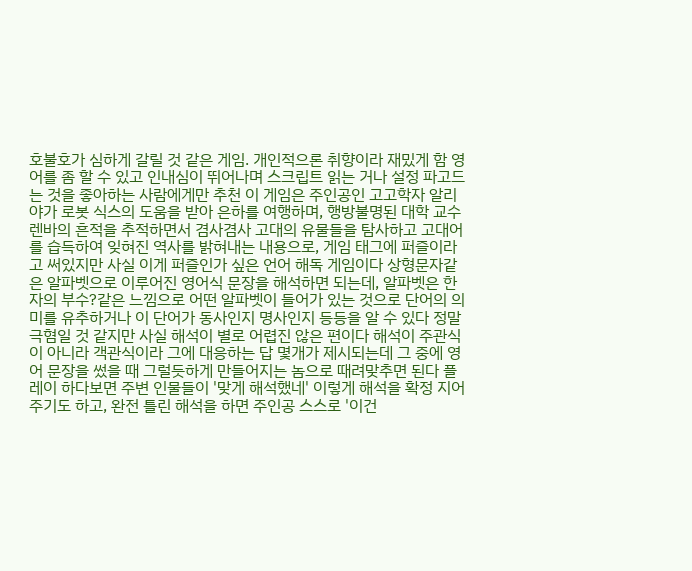호불호가 심하게 갈릴 것 같은 게임. 개인적으론 취향이라 재밌게 함 영어를 좀 할 수 있고 인내심이 뛰어나며 스크립트 읽는 거나 설정 파고드는 것을 좋아하는 사람에게만 추천 이 게임은 주인공인 고고학자 알리야가 로봇 식스의 도움을 받아 은하를 여행하며, 행방불명된 대학 교수 렌바의 흔적을 추적하면서 겸사겸사 고대의 유물들을 탐사하고 고대어를 습득하여 잊혀진 역사를 밝혀내는 내용으로, 게임 태그에 퍼즐이라고 써있지만 사실 이게 퍼즐인가 싶은 언어 해독 게임이다 상형문자같은 알파벳으로 이루어진 영어식 문장을 해석하면 되는데, 알파벳은 한자의 부수?같은 느낌으로 어떤 알파벳이 들어가 있는 것으로 단어의 의미를 유추하거나 이 단어가 동사인지 명사인지 등등을 알 수 있다 정말 극혐일 것 같지만 사실 해석이 별로 어렵진 않은 편이다 해석이 주관식이 아니라 객관식이라 그에 대응하는 답 몇개가 제시되는데 그 중에 영어 문장을 썼을 때 그럴듯하게 만들어지는 놈으로 때려맞추면 된다 플레이 하다보면 주변 인물들이 '맞게 해석했네' 이렇게 해석을 확정 지어주기도 하고, 완전 틀린 해석을 하면 주인공 스스로 '이건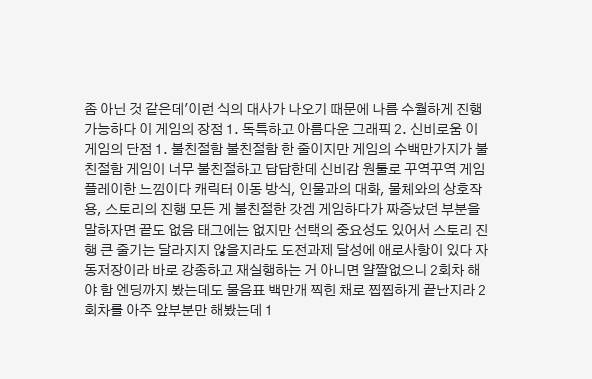좀 아닌 것 같은데'이런 식의 대사가 나오기 때문에 나름 수월하게 진행 가능하다 이 게임의 장점 1. 독특하고 아름다운 그래픽 2. 신비로움 이 게임의 단점 1. 불친절함 불친절함 한 줄이지만 게임의 수백만가지가 불친절함 게임이 너무 불친절하고 답답한데 신비감 원툴로 꾸역꾸역 게임 플레이한 느낌이다 캐릭터 이동 방식, 인물과의 대화, 물체와의 상호작용, 스토리의 진행 모든 게 불친절한 갓겜 게임하다가 짜증났던 부분을 말하자면 끝도 없음 태그에는 없지만 선택의 중요성도 있어서 스토리 진행 큰 줄기는 달라지지 않을지라도 도전과제 달성에 애로사항이 있다 자동저장이라 바로 강종하고 재실행하는 거 아니면 얄짤없으니 2회차 해야 함 엔딩까지 봤는데도 물음표 백만개 찍힌 채로 찝찝하게 끝난지라 2회차를 아주 앞부분만 해봤는데 1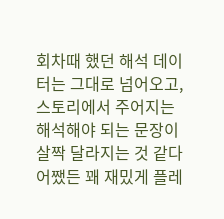회차때 했던 해석 데이터는 그대로 넘어오고, 스토리에서 주어지는 해석해야 되는 문장이 살짝 달라지는 것 같다 어쨌든 꽤 재밌게 플레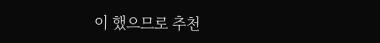이 했으므로 추천